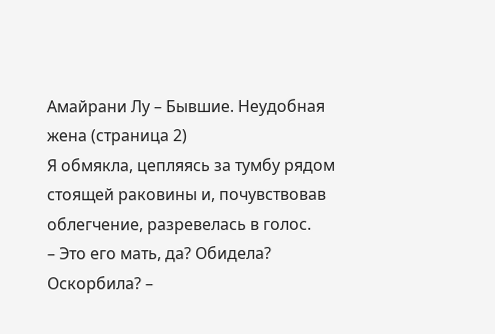Амайрани Лу – Бывшие. Неудобная жена (страница 2)
Я обмякла, цепляясь за тумбу рядом стоящей раковины и, почувствовав облегчение, разревелась в голос.
– Это его мать, да? Обидела? Оскорбила? –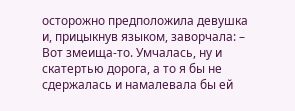осторожно предположила девушка и, прицыкнув языком, заворчала: – Вот змеища-то. Умчалась, ну и скатертью дорога, а то я бы не сдержалась и намалевала бы ей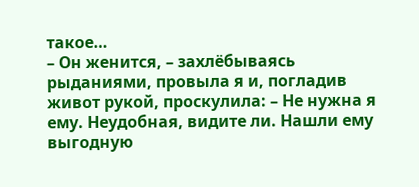такое…
– Он женится, – захлёбываясь рыданиями, провыла я и, погладив живот рукой, проскулила: – Не нужна я ему. Неудобная, видите ли. Нашли ему выгодную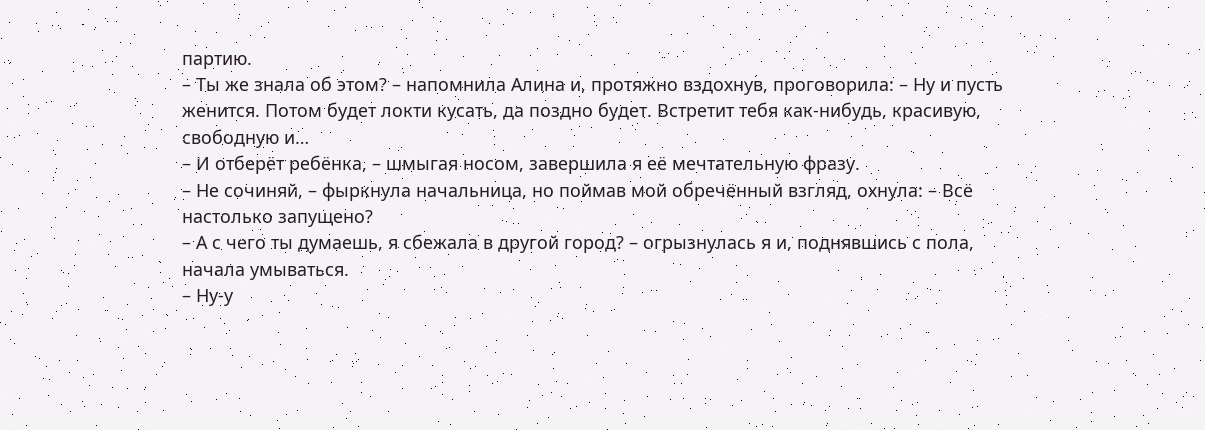партию.
– Ты же знала об этом? – напомнила Алина и, протяжно вздохнув, проговорила: – Ну и пусть женится. Потом будет локти кусать, да поздно будет. Встретит тебя как-нибудь, красивую, свободную и…
– И отберёт ребёнка, – шмыгая носом, завершила я её мечтательную фразу.
– Не сочиняй, – фыркнула начальница, но поймав мой обречённый взгляд, охнула: – Всё настолько запущено?
– А с чего ты думаешь, я сбежала в другой город? – огрызнулась я и, поднявшись с пола, начала умываться.
– Ну-у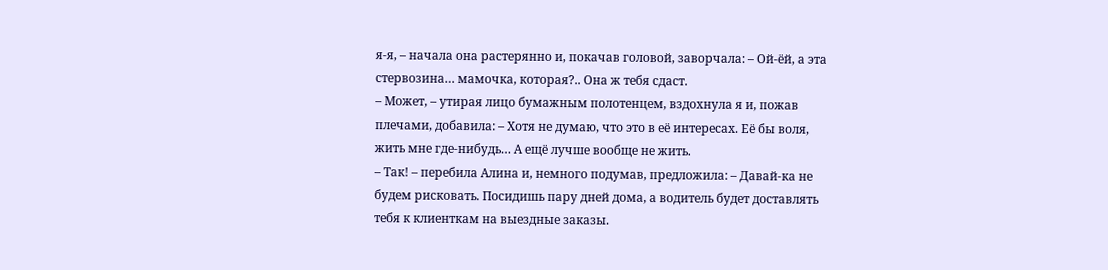я-я, – начала она растерянно и, покачав головой, заворчала: – Ой-ёй, а эта стервозина… мамочка, которая?.. Она ж тебя сдаст.
– Может, – утирая лицо бумажным полотенцем, вздохнула я и, пожав плечами, добавила: – Хотя не думаю, что это в её интересах. Её бы воля, жить мне где-нибудь… А ещё лучше вообще не жить.
– Так! – перебила Алина и, немного подумав, предложила: – Давай-ка не будем рисковать. Посидишь пару дней дома, а водитель будет доставлять тебя к клиенткам на выездные заказы.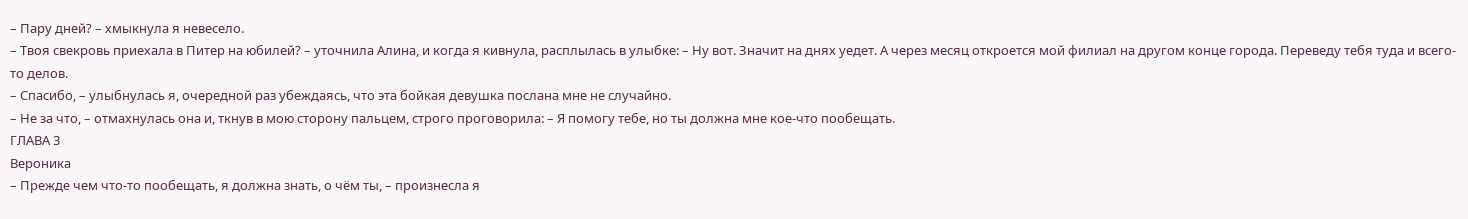– Пару дней? – хмыкнула я невесело.
– Твоя свекровь приехала в Питер на юбилей? – уточнила Алина, и когда я кивнула, расплылась в улыбке: – Ну вот. Значит на днях уедет. А через месяц откроется мой филиал на другом конце города. Переведу тебя туда и всего-то делов.
– Спасибо, – улыбнулась я, очередной раз убеждаясь, что эта бойкая девушка послана мне не случайно.
– Не за что, – отмахнулась она и, ткнув в мою сторону пальцем, строго проговорила: – Я помогу тебе, но ты должна мне кое-что пообещать.
ГЛАВА 3
Вероника
– Прежде чем что-то пообещать, я должна знать, о чём ты, – произнесла я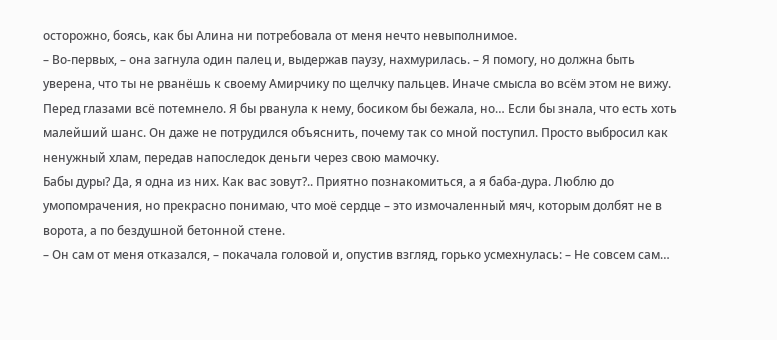осторожно, боясь, как бы Алина ни потребовала от меня нечто невыполнимое.
– Во-первых, – она загнула один палец и, выдержав паузу, нахмурилась. – Я помогу, но должна быть уверена, что ты не рванёшь к своему Амирчику по щелчку пальцев. Иначе смысла во всём этом не вижу.
Перед глазами всё потемнело. Я бы рванула к нему, босиком бы бежала, но… Если бы знала, что есть хоть малейший шанс. Он даже не потрудился объяснить, почему так со мной поступил. Просто выбросил как ненужный хлам, передав напоследок деньги через свою мамочку.
Бабы дуры? Да, я одна из них. Как вас зовут?.. Приятно познакомиться, а я баба-дура. Люблю до умопомрачения, но прекрасно понимаю, что моё сердце – это измочаленный мяч, которым долбят не в ворота, а по бездушной бетонной стене.
– Он сам от меня отказался, – покачала головой и, опустив взгляд, горько усмехнулась: – Не совсем сам…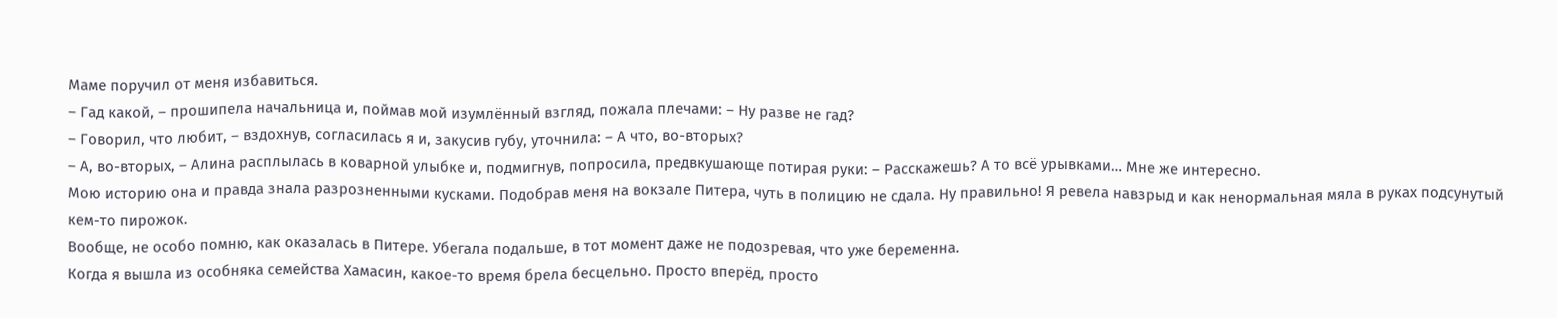Маме поручил от меня избавиться.
– Гад какой, – прошипела начальница и, поймав мой изумлённый взгляд, пожала плечами: – Ну разве не гад?
– Говорил, что любит, – вздохнув, согласилась я и, закусив губу, уточнила: – А что, во-вторых?
– А, во-вторых, – Алина расплылась в коварной улыбке и, подмигнув, попросила, предвкушающе потирая руки: – Расскажешь? А то всё урывками… Мне же интересно.
Мою историю она и правда знала разрозненными кусками. Подобрав меня на вокзале Питера, чуть в полицию не сдала. Ну правильно! Я ревела навзрыд и как ненормальная мяла в руках подсунутый кем-то пирожок.
Вообще, не особо помню, как оказалась в Питере. Убегала подальше, в тот момент даже не подозревая, что уже беременна.
Когда я вышла из особняка семейства Хамасин, какое-то время брела бесцельно. Просто вперёд, просто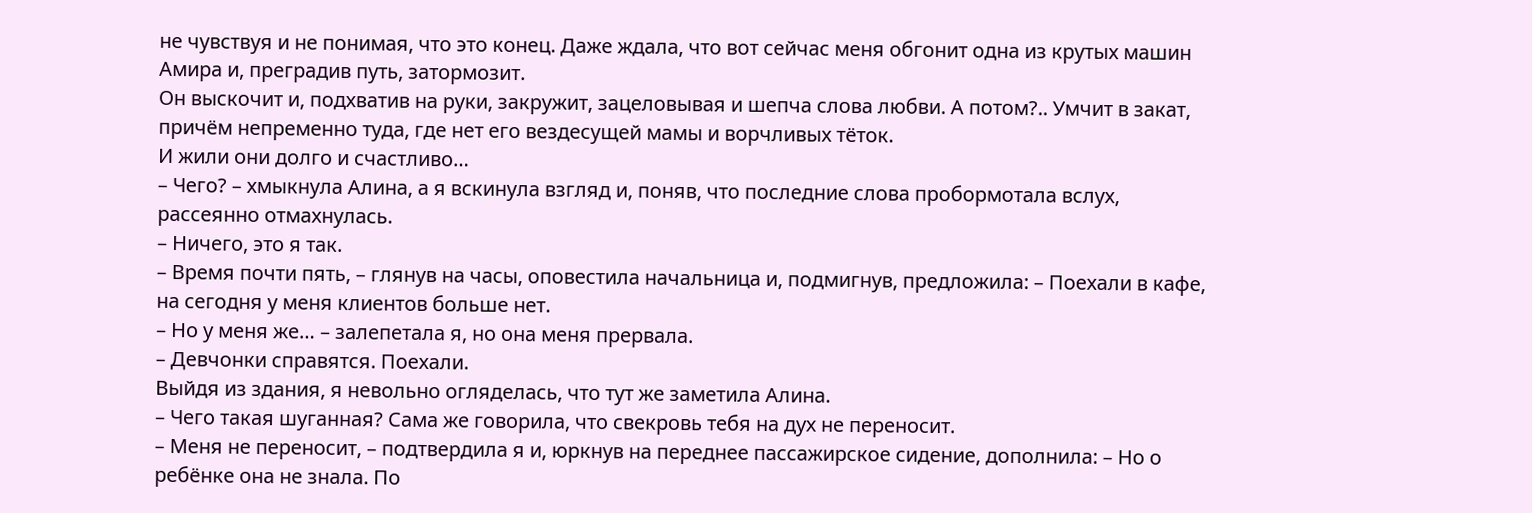не чувствуя и не понимая, что это конец. Даже ждала, что вот сейчас меня обгонит одна из крутых машин Амира и, преградив путь, затормозит.
Он выскочит и, подхватив на руки, закружит, зацеловывая и шепча слова любви. А потом?.. Умчит в закат, причём непременно туда, где нет его вездесущей мамы и ворчливых тёток.
И жили они долго и счастливо…
– Чего? – хмыкнула Алина, а я вскинула взгляд и, поняв, что последние слова пробормотала вслух, рассеянно отмахнулась.
– Ничего, это я так.
– Время почти пять, – глянув на часы, оповестила начальница и, подмигнув, предложила: – Поехали в кафе, на сегодня у меня клиентов больше нет.
– Но у меня же… – залепетала я, но она меня прервала.
– Девчонки справятся. Поехали.
Выйдя из здания, я невольно огляделась, что тут же заметила Алина.
– Чего такая шуганная? Сама же говорила, что свекровь тебя на дух не переносит.
– Меня не переносит, – подтвердила я и, юркнув на переднее пассажирское сидение, дополнила: – Но о ребёнке она не знала. По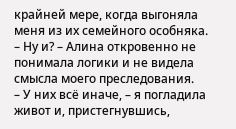крайней мере, когда выгоняла меня из их семейного особняка.
– Ну и? – Алина откровенно не понимала логики и не видела смысла моего преследования.
– У них всё иначе, – я погладила живот и, пристегнувшись,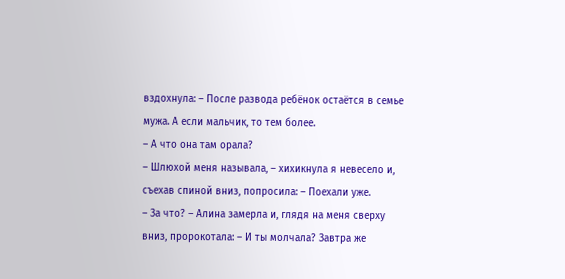вздохнула: – После развода ребёнок остаётся в семье мужа. А если мальчик, то тем более.
– А что она там орала?
– Шлюхой меня называла, – хихикнула я невесело и, съехав спиной вниз, попросила: – Поехали уже.
– За что? – Алина замерла и, глядя на меня сверху вниз, пророкотала: – И ты молчала? Завтра же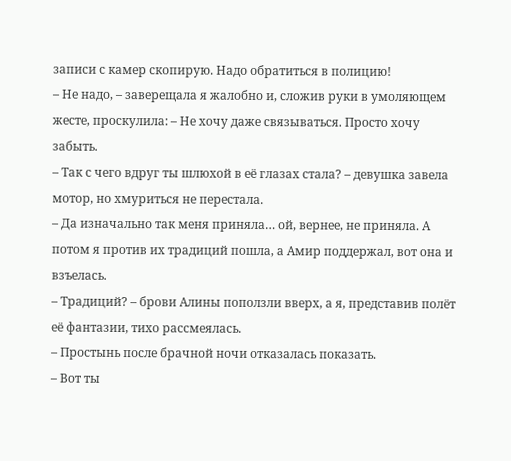записи с камер скопирую. Надо обратиться в полицию!
– Не надо, – заверещала я жалобно и, сложив руки в умоляющем жесте, проскулила: – Не хочу даже связываться. Просто хочу забыть.
– Так с чего вдруг ты шлюхой в её глазах стала? – девушка завела мотор, но хмуриться не перестала.
– Да изначально так меня приняла… ой, вернее, не приняла. А потом я против их традиций пошла, а Амир поддержал, вот она и взъелась.
– Традиций? – брови Алины поползли вверх, а я, представив полёт её фантазии, тихо рассмеялась.
– Простынь после брачной ночи отказалась показать.
– Вот ты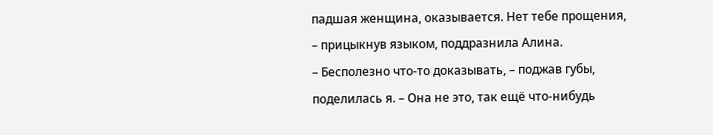падшая женщина, оказывается. Нет тебе прощения, – прицыкнув языком, поддразнила Алина.
– Бесполезно что-то доказывать, – поджав губы, поделилась я. – Она не это, так ещё что-нибудь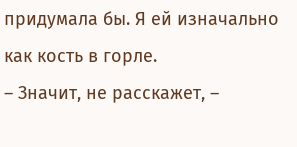придумала бы. Я ей изначально как кость в горле.
– Значит, не расскажет, –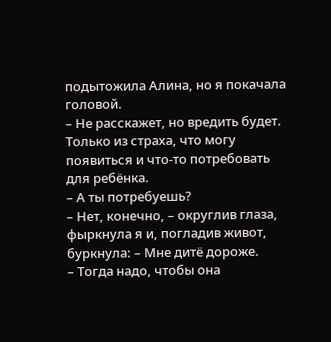подытожила Алина, но я покачала головой.
– Не расскажет, но вредить будет. Только из страха, что могу появиться и что-то потребовать для ребёнка.
– А ты потребуешь?
– Нет, конечно, – округлив глаза, фыркнула я и, погладив живот, буркнула: – Мне дитё дороже.
– Тогда надо, чтобы она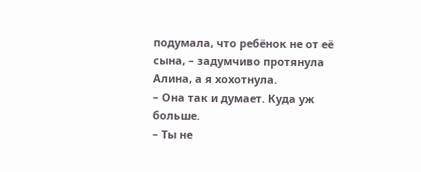подумала, что ребёнок не от её сына, – задумчиво протянула Алина, а я хохотнула.
– Она так и думает. Куда уж больше.
– Ты не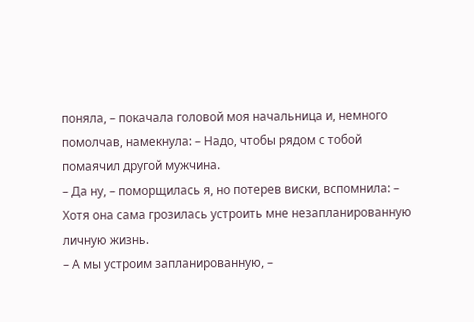поняла, – покачала головой моя начальница и, немного помолчав, намекнула: – Надо, чтобы рядом с тобой помаячил другой мужчина.
– Да ну, – поморщилась я, но потерев виски, вспомнила: – Хотя она сама грозилась устроить мне незапланированную личную жизнь.
– А мы устроим запланированную, –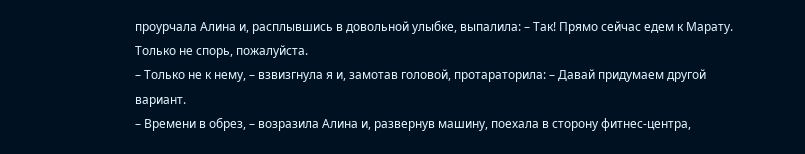проурчала Алина и, расплывшись в довольной улыбке, выпалила: – Так! Прямо сейчас едем к Марату. Только не спорь, пожалуйста.
– Только не к нему, – взвизгнула я и, замотав головой, протараторила: – Давай придумаем другой вариант.
– Времени в обрез, – возразила Алина и, развернув машину, поехала в сторону фитнес-центра,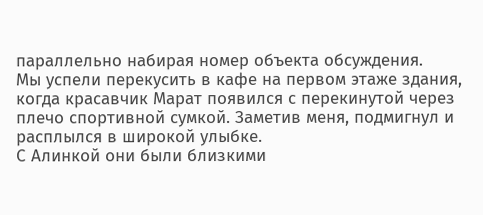параллельно набирая номер объекта обсуждения.
Мы успели перекусить в кафе на первом этаже здания, когда красавчик Марат появился с перекинутой через плечо спортивной сумкой. Заметив меня, подмигнул и расплылся в широкой улыбке.
С Алинкой они были близкими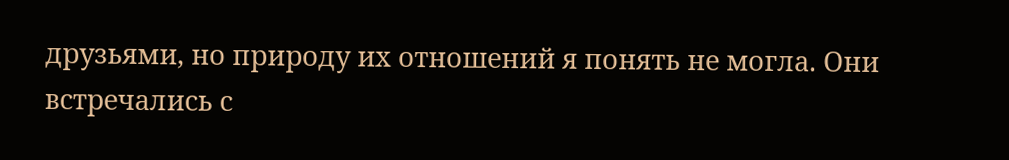друзьями, но природу их отношений я понять не могла. Они встречались с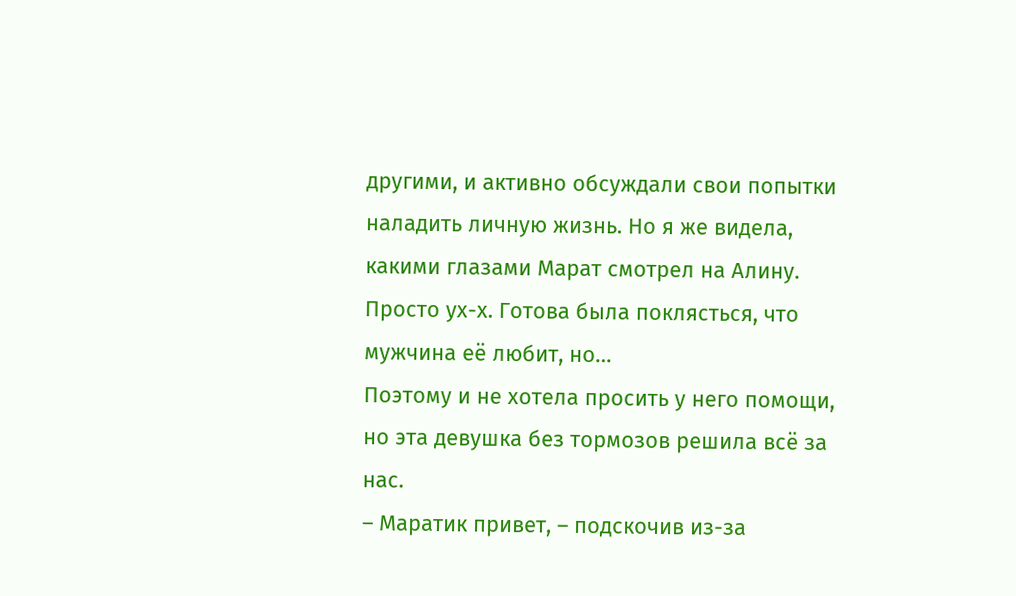другими, и активно обсуждали свои попытки наладить личную жизнь. Но я же видела, какими глазами Марат смотрел на Алину. Просто ух-х. Готова была поклясться, что мужчина её любит, но…
Поэтому и не хотела просить у него помощи, но эта девушка без тормозов решила всё за нас.
– Маратик привет, – подскочив из-за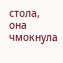стола, она чмокнула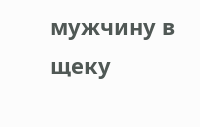мужчину в щеку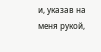и, указав на меня рукой,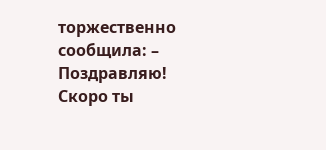торжественно сообщила: – Поздравляю! Скоро ты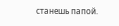станешь папой.